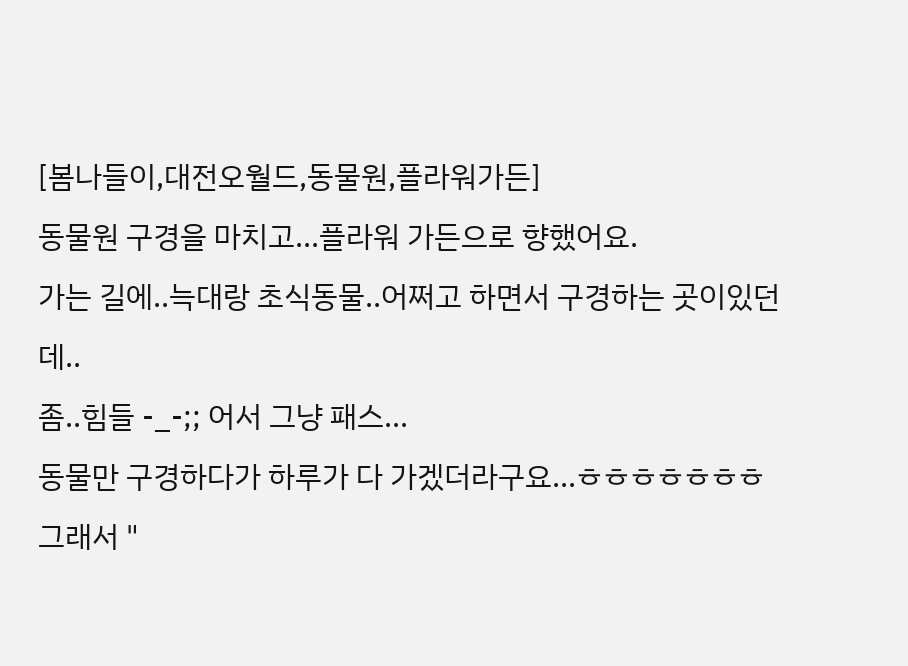[봄나들이,대전오월드,동물원,플라워가든]
동물원 구경을 마치고...플라워 가든으로 향했어요.
가는 길에..늑대랑 초식동물..어쩌고 하면서 구경하는 곳이있던데..
좀..힘들 -_-;; 어서 그냥 패스...
동물만 구경하다가 하루가 다 가겠더라구요...ㅎㅎㅎㅎㅎㅎㅎ
그래서 "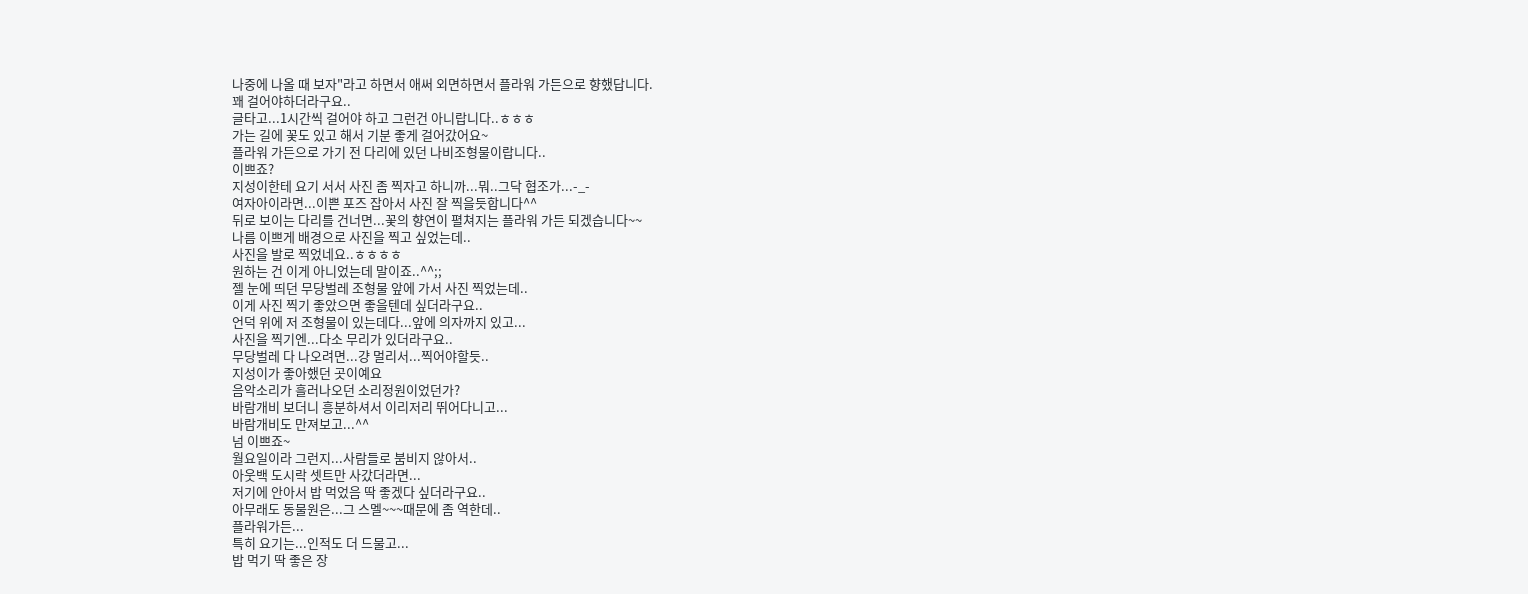나중에 나올 때 보자"라고 하면서 애써 외면하면서 플라워 가든으로 향했답니다.
꽤 걸어야하더라구요..
글타고...1시간씩 걸어야 하고 그런건 아니랍니다..ㅎㅎㅎ
가는 길에 꽃도 있고 해서 기분 좋게 걸어갔어요~
플라워 가든으로 가기 전 다리에 있던 나비조형물이랍니다..
이쁘죠?
지성이한테 요기 서서 사진 좀 찍자고 하니까...뭐..그닥 협조가...-_-
여자아이라면...이쁜 포즈 잡아서 사진 잘 찍을듯합니다^^
뒤로 보이는 다리를 건너면...꽃의 향연이 펼쳐지는 플라워 가든 되겠습니다~~
나름 이쁘게 배경으로 사진을 찍고 싶었는데..
사진을 발로 찍었네요..ㅎㅎㅎㅎ
원하는 건 이게 아니었는데 말이죠..^^;;
젤 눈에 띄던 무당벌레 조형물 앞에 가서 사진 찍었는데..
이게 사진 찍기 좋았으면 좋을텐데 싶더라구요..
언덕 위에 저 조형물이 있는데다...앞에 의자까지 있고...
사진을 찍기엔...다소 무리가 있더라구요..
무당벌레 다 나오려면...걍 멀리서...찍어야할듯..
지성이가 좋아했던 곳이예요
음악소리가 흘러나오던 소리정원이었던가?
바람개비 보더니 흥분하셔서 이리저리 뛰어다니고...
바람개비도 만져보고...^^
넘 이쁘죠~
월요일이라 그런지...사람들로 붐비지 않아서..
아웃백 도시락 셋트만 사갔더라면...
저기에 안아서 밥 먹었음 딱 좋겠다 싶더라구요..
아무래도 동물원은...그 스멜~~~때문에 좀 역한데..
플라워가든...
특히 요기는...인적도 더 드물고...
밥 먹기 딱 좋은 장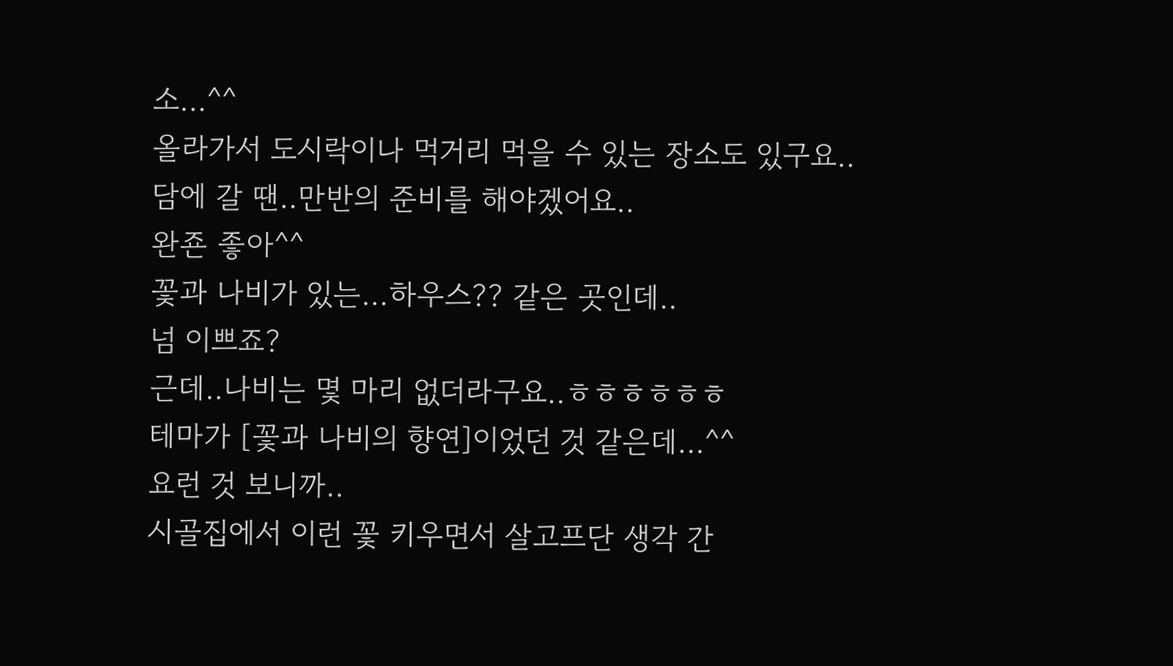소...^^
올라가서 도시락이나 먹거리 먹을 수 있는 장소도 있구요..
담에 갈 땐..만반의 준비를 해야겠어요..
완죤 좋아^^
꽃과 나비가 있는...하우스?? 같은 곳인데..
넘 이쁘죠?
근데..나비는 몇 마리 없더라구요..ㅎㅎㅎㅎㅎㅎ
테마가 [꽃과 나비의 향연]이었던 것 같은데...^^
요런 것 보니까..
시골집에서 이런 꽃 키우면서 살고프단 생각 간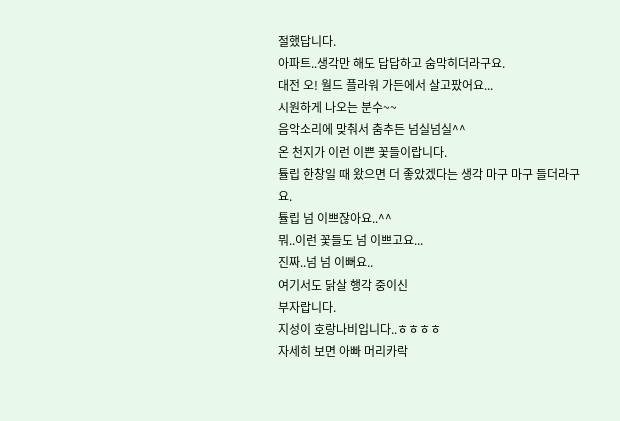절했답니다.
아파트..생각만 해도 답답하고 숨막히더라구요.
대전 오! 월드 플라워 가든에서 살고팠어요...
시원하게 나오는 분수~~
음악소리에 맞춰서 춤추든 넘실넘실^^
온 천지가 이런 이쁜 꽃들이랍니다.
튤립 한창일 때 왔으면 더 좋았겠다는 생각 마구 마구 들더라구요.
튤립 넘 이쁘잖아요..^^
뭐..이런 꽃들도 넘 이쁘고요...
진짜..넘 넘 이뻐요..
여기서도 닭살 행각 중이신
부자랍니다.
지성이 호랑나비입니다..ㅎㅎㅎㅎ
자세히 보면 아빠 머리카락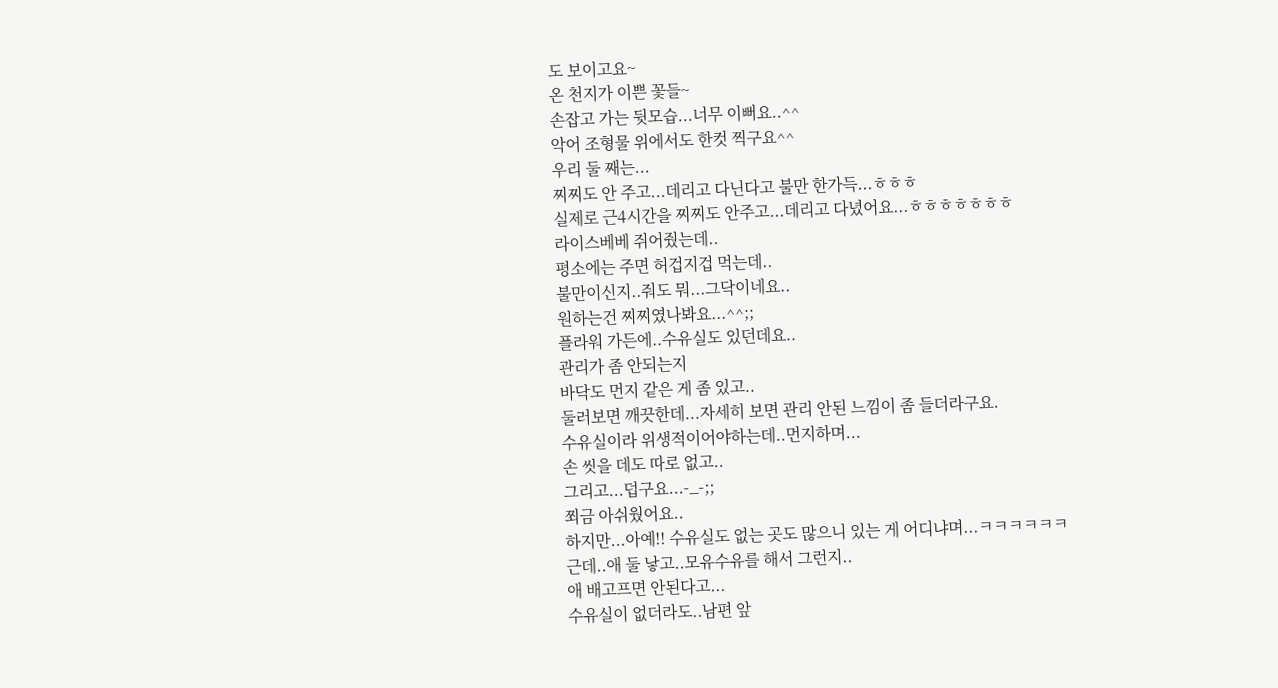도 보이고요~
온 천지가 이쁜 꽃들~
손잡고 가는 뒷모습...너무 이뻐요..^^
악어 조형물 위에서도 한컷 찍구요^^
우리 둘 째는...
찌찌도 안 주고...데리고 다닌다고 불만 한가득...ㅎㅎㅎ
실제로 근4시간을 찌찌도 안주고...데리고 다녔어요...ㅎㅎㅎㅎㅎㅎㅎ
라이스베베 쥐어줬는데..
평소에는 주면 허겁지겁 먹는데..
불만이신지..줘도 뭐...그닥이네요..
원하는건 찌찌였나봐요...^^;;
플라워 가든에..수유실도 있던데요..
관리가 좀 안되는지
바닥도 먼지 같은 게 좀 있고..
둘러보면 깨끗한데...자세히 보면 관리 안된 느낌이 좀 들더라구요.
수유실이라 위생적이어야하는데..먼지하며...
손 씻을 데도 따로 없고..
그리고...덥구요...-_-;;
쬐금 아쉬웠어요..
하지만...아예!! 수유실도 없는 곳도 많으니 있는 게 어디냐며...ㅋㅋㅋㅋㅋㅋ
근데..애 둘 낳고..모유수유를 해서 그런지..
애 배고프면 안된다고...
수유실이 없더라도..남편 앞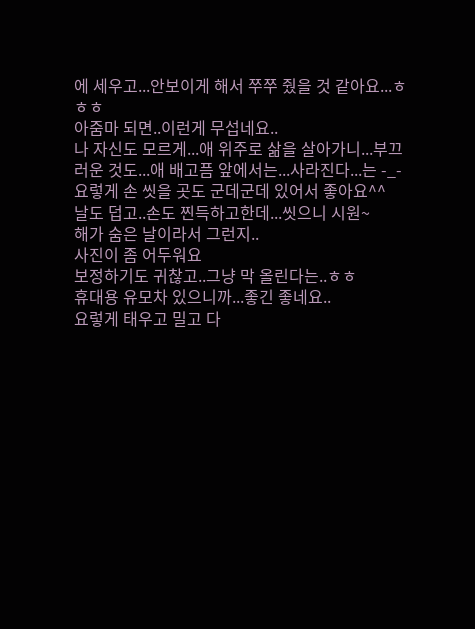에 세우고...안보이게 해서 쭈쭈 줬을 것 같아요...ㅎㅎㅎ
아줌마 되면..이런게 무섭네요..
나 자신도 모르게...애 위주로 삶을 살아가니...부끄러운 것도...애 배고픔 앞에서는...사라진다...는 -_-
요렇게 손 씻을 곳도 군데군데 있어서 좋아요^^
날도 덥고..손도 찐득하고한데...씻으니 시원~
해가 숨은 날이라서 그런지..
사진이 좀 어두워요
보정하기도 귀찮고..그냥 막 올린다는..ㅎㅎ
휴대용 유모차 있으니까...좋긴 좋네요..
요렇게 태우고 밀고 다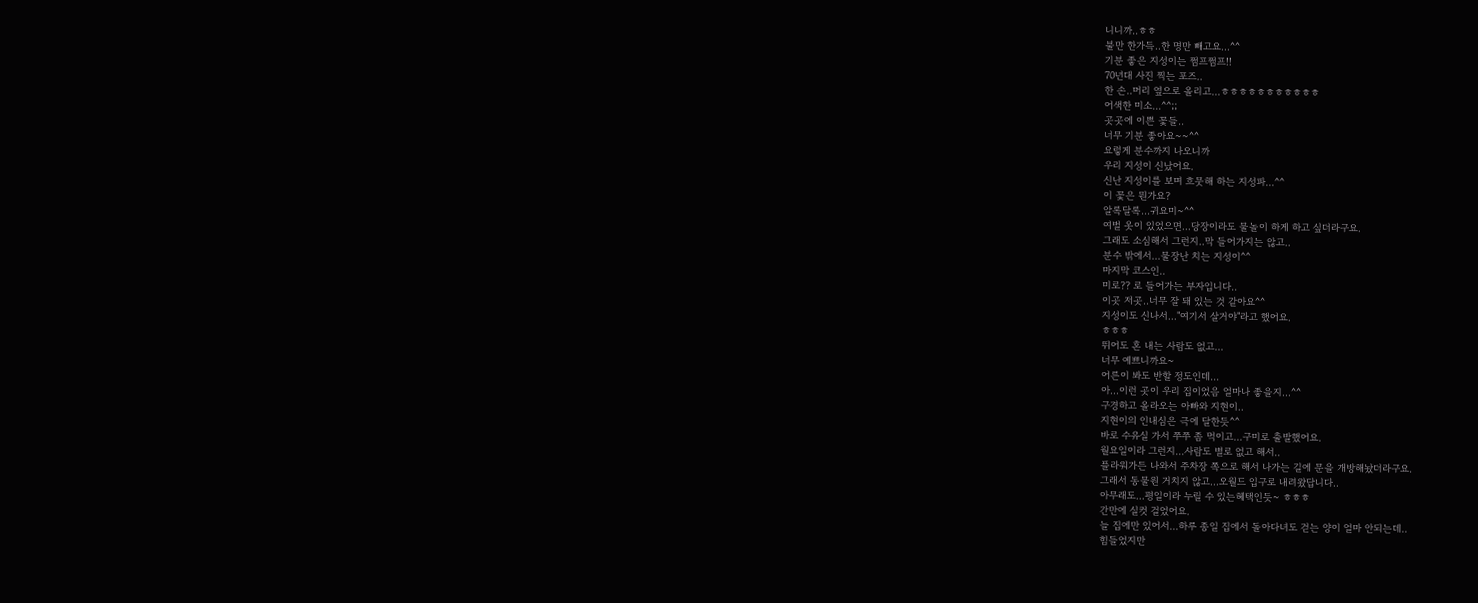니니까..ㅎㅎ
불만 한가득..한 명만 빼고요...^^
기분 좋은 지성이는 쩜프쩜프!!
70년대 사진 찍는 포즈..
한 손..머리 옆으로 올리고...ㅎㅎㅎㅎㅎㅎㅎㅎㅎㅎㅎ
어색한 미소...^^;;
곳곳에 이쁜 꽃들..
너무 기분 좋아요~~^^
요렇게 분수까지 나오니까
우리 지성이 신났어요.
신난 지성이를 보며 흐뭇해 하는 지성파...^^
이 꽃은 뭔가요?
알록달록...귀요미~^^
여벌 옷이 있었으면...당장이라도 물놀이 하게 하고 싶더라구요.
그래도 소심해서 그런지..막 들어가지는 않고..
분수 밖에서...물장난 치는 지성이^^
마지막 코스인..
미로?? 로 들어가는 부자입니다..
이곳 저곳..너무 잘 돼 있는 것 같아요^^
지성이도 신나서..."여기서 살거야"라고 했어요.
ㅎㅎㅎ
뛰어도 혼 내는 사람도 없고...
너무 예쁘니까요~
어른이 봐도 반할 정도인데...
아...이런 곳이 우리 집이었음 얼마나 좋을지...^^
구경하고 올라오는 아빠와 지현이..
지현이의 인내심은 극에 달한듯^^
바로 수유실 가서 쭈쭈 좀 먹이고...구미로 출발했어요.
월요일이라 그런지...사람도 별로 없고 해서..
플라워가든 나와서 주차장 쪽으로 해서 나가는 길에 문을 개방해놨더라구요.
그래서 동물원 거치지 않고...오월드 입구로 내려왔답니다..
아무래도...평일이라 누릴 수 있는혜택인듯~ ㅎㅎㅎ
간만에 실컷 걸었어요.
늘 집에만 있어서...하루 종일 집에서 돌아다녀도 걷는 양이 얼마 안되는데..
힘들었지만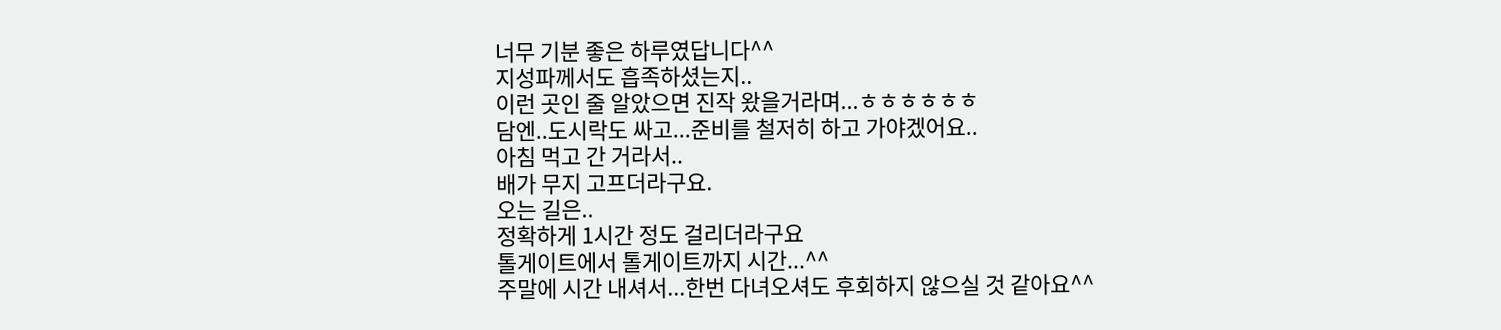너무 기분 좋은 하루였답니다^^
지성파께서도 흡족하셨는지..
이런 곳인 줄 알았으면 진작 왔을거라며...ㅎㅎㅎㅎㅎㅎ
담엔..도시락도 싸고...준비를 철저히 하고 가야겠어요..
아침 먹고 간 거라서..
배가 무지 고프더라구요.
오는 길은..
정확하게 1시간 정도 걸리더라구요
톨게이트에서 톨게이트까지 시간...^^
주말에 시간 내셔서...한번 다녀오셔도 후회하지 않으실 것 같아요^^